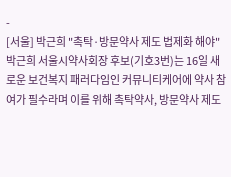-
[서울] 박근희 "촉탁·방문약사 제도 법제화 해야"박근희 서울시약사회장 후보(기호3번)는 16일 새로운 보건복지 패러다임인 커뮤니티케어에 약사 참여가 필수라며 이를 위해 촉탁약사, 방문약사 제도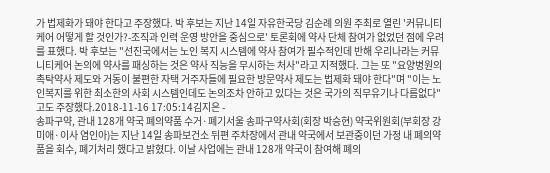가 법제화가 돼야 한다고 주장했다. 박 후보는 지난 14일 자유한국당 김순례 의원 주최로 열린 '커뮤니티케어 어떻게 할 것인가?-조직과 인력 운영 방안을 중심으로' 토론회에 약사 단체 참여가 없었던 점에 우려를 표했다. 박 후보는 "선진국에서는 노인 복지 시스템에 약사 참여가 필수적인데 반해 우리나라는 커뮤니티케어 논의에 약사를 패싱하는 것은 약사 직능을 무시하는 처사"라고 지적했다. 그는 또 "요양병원의 촉탁약사 제도와 거동이 불편한 자택 거주자들에 필요한 방문약사 제도는 법제화 돼야 한다"며 "이는 노인복지를 위한 최소한의 사회 시스템인데도 논의조차 안하고 있다는 것은 국가의 직무유기나 다름없다"고도 주장했다.2018-11-16 17:05:14김지은 -
송파구약, 관내 128개 약국 폐의약품 수거·폐기서울 송파구약사회(회장 박승현) 약국위원회(부회장 강미애·이사 염인아)는 지난 14일 송파보건소 뒤편 주차장에서 관내 약국에서 보관중이던 가정 내 폐의약품을 회수, 폐기처리 했다고 밝혔다. 이날 사업에는 관내 128개 약국이 참여해 폐의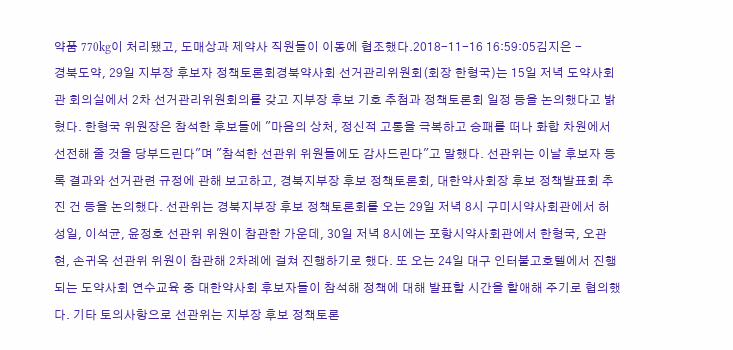약품 770kg이 처리됐고, 도매상과 제약사 직원들이 이동에 협조했다.2018-11-16 16:59:05김지은 -
경북도약, 29일 지부장 후보자 정책토론회경북약사회 선거관리위원회(회장 한형국)는 15일 저녁 도약사회관 회의실에서 2차 선거관리위원회의를 갖고 지부장 후보 기호 추첨과 정책토론회 일정 등을 논의했다고 밝혔다. 한형국 위원장은 참석한 후보들에 "마음의 상처, 정신적 고통을 극복하고 승패를 떠나 화합 차원에서 선전해 줄 것을 당부드린다"며 "참석한 선관위 위원들에도 감사드린다"고 말했다. 선관위는 이날 후보자 등록 결과와 선거관련 규정에 관해 보고하고, 경북지부장 후보 정책토론회, 대한약사회장 후보 정책발표회 추진 건 등을 논의했다. 선관위는 경북지부장 후보 정책토론회를 오는 29일 저녁 8시 구미시약사회관에서 허성일, 이석균, 윤정호 선관위 위원이 참관한 가운데, 30일 저녁 8시에는 포항시약사회관에서 한형국, 오관현, 손귀옥 선관위 위원이 참관해 2차례에 걸쳐 진행하기로 했다. 또 오는 24일 대구 인터불고호텔에서 진행되는 도약사회 연수교육 중 대한약사회 후보자들이 참석해 정책에 대해 발표할 시간을 할애해 주기로 협의했다. 기타 토의사항으로 선관위는 지부장 후보 정책토론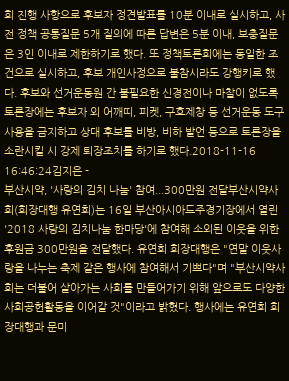회 진행 사항으로 후보자 정견발표를 10분 이내로 실시하고, 사전 정책 공통질문 5개 질의에 따른 답변은 5분 이내, 보충질문은 3인 이내로 제한하기로 했다. 또 정책토론회에는 동일한 조건으로 실시하고, 후보 개인사정으로 불참시라도 강행키로 했다. 후보와 선거운동원 간 불필요한 신경전이나 마찰이 없도록 토론장에는 후보자 외 어깨띠, 피켓, 구호제창 등 선거운동 도구 사용을 금지하고 상대 후보를 비방, 비하 발언 등으로 토론장을 소란시킬 시 강제 퇴장조치를 하기로 했다.2018-11-16 16:46:24김지은 -
부산시약, '사랑의 김치 나눔' 참여...300만원 전달부산시약사회(회장대행 유연희)는 16일 부산아시아드주경기장에서 열린 '2018 사랑의 김치나눔 한마당'에 참여해 소외된 이웃을 위한 후원금 300만원을 전달했다. 유연희 회장대행은 "연말 이웃사랑을 나누는 축제 같은 행사에 참여해서 기쁘다"며 "부산시약사회는 더불어 살아가는 사회를 만들어가기 위해 앞으로도 다양한 사회공헌활동을 이어갈 것"이라고 밝혔다. 행사에는 유연희 회장대행과 문미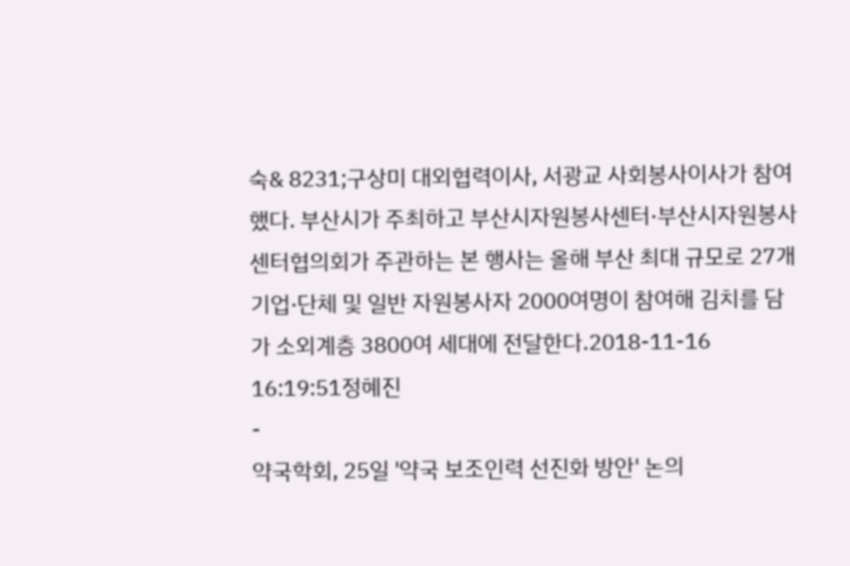숙& 8231;구상미 대외협력이사, 서광교 사회봉사이사가 참여했다. 부산시가 주최하고 부산시자원봉사센터·부산시자원봉사센터협의회가 주관하는 본 행사는 올해 부산 최대 규모로 27개 기업·단체 및 일반 자원봉사자 2000여명이 참여해 김치를 담가 소외계층 3800여 세대에 전달한다.2018-11-16 16:19:51정혜진
-
약국학회, 25일 '약국 보조인력 선진화 방안' 논의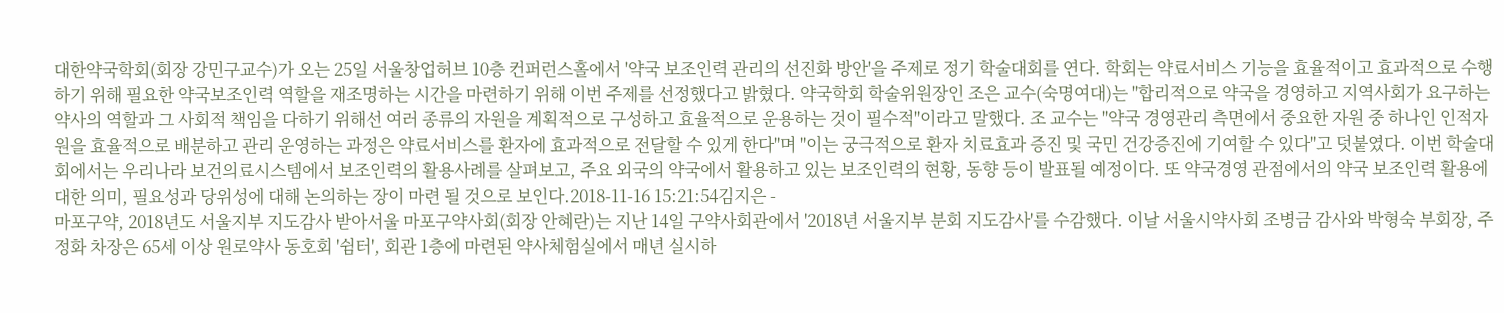대한약국학회(회장 강민구교수)가 오는 25일 서울창업허브 10층 컨퍼런스홀에서 '약국 보조인력 관리의 선진화 방안'을 주제로 정기 학술대회를 연다. 학회는 약료서비스 기능을 효율적이고 효과적으로 수행하기 위해 필요한 약국보조인력 역할을 재조명하는 시간을 마련하기 위해 이번 주제를 선정했다고 밝혔다. 약국학회 학술위원장인 조은 교수(숙명여대)는 "합리적으로 약국을 경영하고 지역사회가 요구하는 약사의 역할과 그 사회적 책임을 다하기 위해선 여러 종류의 자원을 계획적으로 구성하고 효율적으로 운용하는 것이 필수적"이라고 말했다. 조 교수는 "약국 경영관리 측면에서 중요한 자원 중 하나인 인적자원을 효율적으로 배분하고 관리 운영하는 과정은 약료서비스를 환자에 효과적으로 전달할 수 있게 한다"며 "이는 궁극적으로 환자 치료효과 증진 및 국민 건강증진에 기여할 수 있다"고 덧붙였다. 이번 학술대회에서는 우리나라 보건의료시스템에서 보조인력의 활용사례를 살펴보고, 주요 외국의 약국에서 활용하고 있는 보조인력의 현황, 동향 등이 발표될 예정이다. 또 약국경영 관점에서의 약국 보조인력 활용에 대한 의미, 필요성과 당위성에 대해 논의하는 장이 마련 될 것으로 보인다.2018-11-16 15:21:54김지은 -
마포구약, 2018년도 서울지부 지도감사 받아서울 마포구약사회(회장 안혜란)는 지난 14일 구약사회관에서 '2018년 서울지부 분회 지도감사'를 수감했다. 이날 서울시약사회 조병금 감사와 박형숙 부회장, 주정화 차장은 65세 이상 원로약사 동호회 '쉼터', 회관 1층에 마련된 약사체험실에서 매년 실시하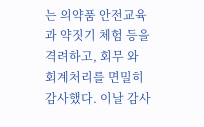는 의약품 안전교육과 약짓기 체험 등을 격려하고, 회무 와 회계처리를 면밀히 감사했다. 이날 감사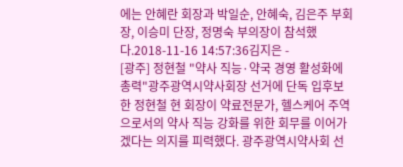에는 안혜란 회장과 박일순, 안혜숙, 김은주 부회장, 이승미 단장, 정명숙 부의장이 참석했다.2018-11-16 14:57:36김지은 -
[광주] 정현철 "약사 직능·약국 경영 활성화에 총력"광주광역시약사회장 선거에 단독 입후보한 정현철 현 회장이 약료전문가, 헬스케어 주역으로서의 약사 직능 강화를 위한 회무를 이어가겠다는 의지를 피력했다. 광주광역시약사회 선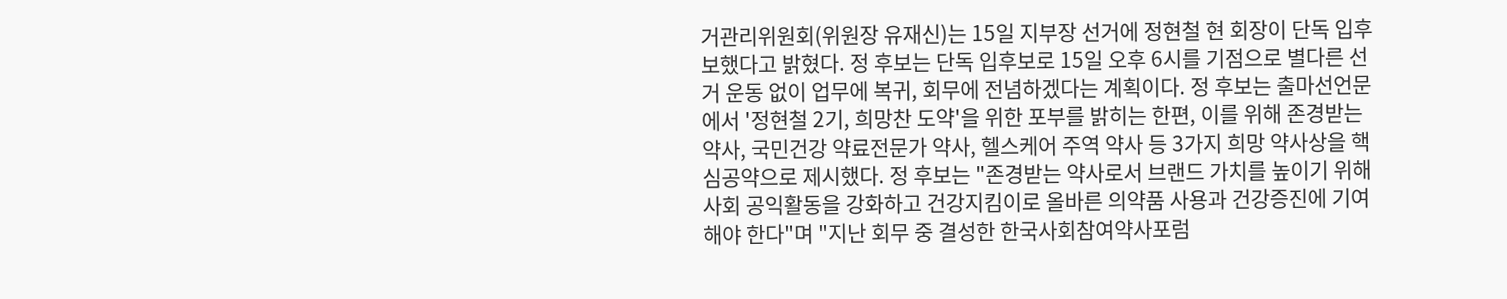거관리위원회(위원장 유재신)는 15일 지부장 선거에 정현철 현 회장이 단독 입후보했다고 밝혔다. 정 후보는 단독 입후보로 15일 오후 6시를 기점으로 별다른 선거 운동 없이 업무에 복귀, 회무에 전념하겠다는 계획이다. 정 후보는 출마선언문에서 '정현철 2기, 희망찬 도약'을 위한 포부를 밝히는 한편, 이를 위해 존경받는 약사, 국민건강 약료전문가 약사, 헬스케어 주역 약사 등 3가지 희망 약사상을 핵심공약으로 제시했다. 정 후보는 "존경받는 약사로서 브랜드 가치를 높이기 위해 사회 공익활동을 강화하고 건강지킴이로 올바른 의약품 사용과 건강증진에 기여해야 한다"며 "지난 회무 중 결성한 한국사회참여약사포럼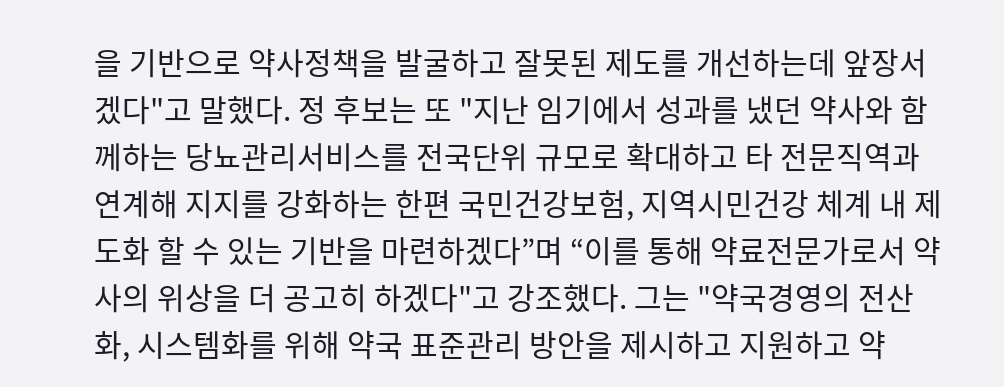을 기반으로 약사정책을 발굴하고 잘못된 제도를 개선하는데 앞장서겠다"고 말했다. 정 후보는 또 "지난 임기에서 성과를 냈던 약사와 함께하는 당뇨관리서비스를 전국단위 규모로 확대하고 타 전문직역과 연계해 지지를 강화하는 한편 국민건강보험, 지역시민건강 체계 내 제도화 할 수 있는 기반을 마련하겠다”며 “이를 통해 약료전문가로서 약사의 위상을 더 공고히 하겠다"고 강조했다. 그는 "약국경영의 전산화, 시스템화를 위해 약국 표준관리 방안을 제시하고 지원하고 약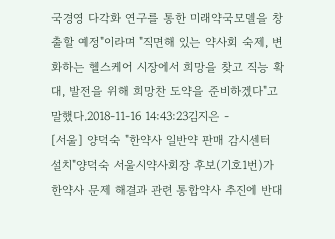국경영 다각화 연구를 통한 미래약국모델을 창출할 예정"이라며 "직면해 있는 약사회 숙제, 변화하는 헬스케어 시장에서 희망을 찾고 직능 확대, 발전을 위해 희망찬 도약을 준비하겠다"고 말했다.2018-11-16 14:43:23김지은 -
[서울] 양덕숙 "한약사 일반약 판매 감시센터 설치"양덕숙 서울시약사회장 후보(기호1번)가 한약사 문제 해결과 관련 통합약사 추진에 반대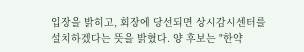입장을 밝히고, 회장에 당선되면 상시감시센터를 설치하겠다는 뜻을 밝혔다. 양 후보는 "한약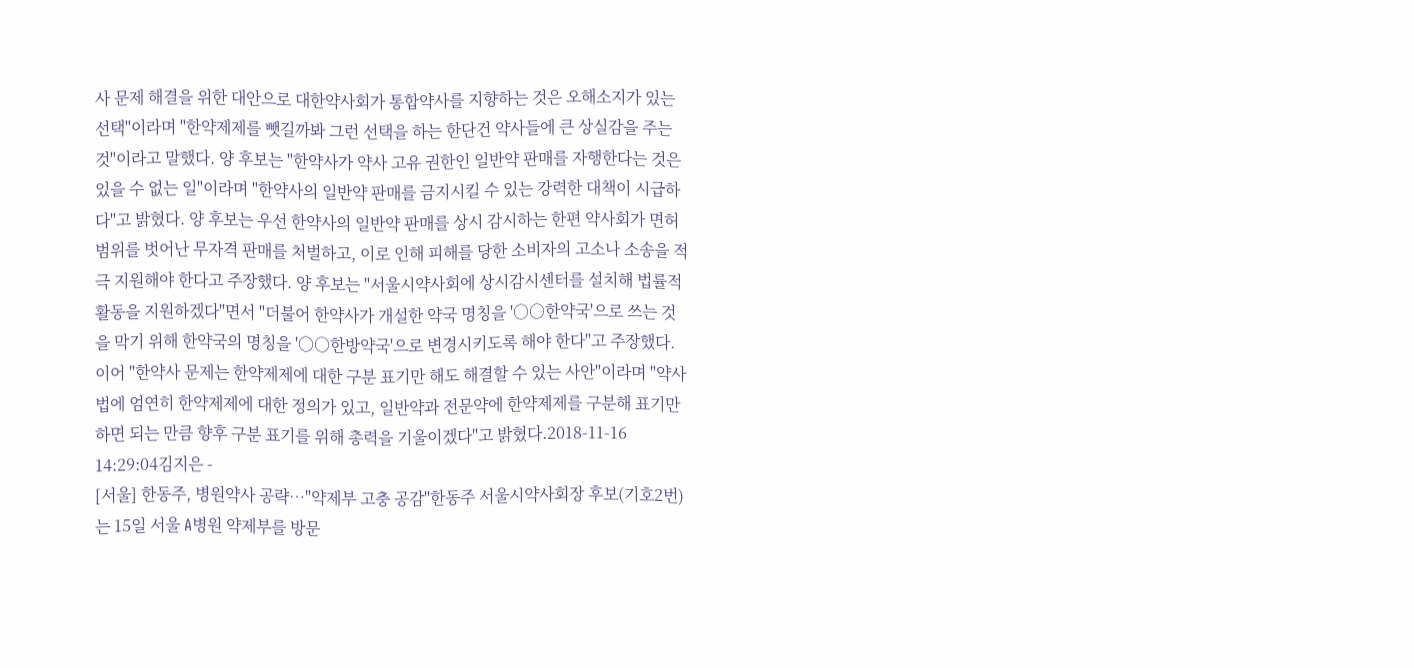사 문제 해결을 위한 대안으로 대한약사회가 통합약사를 지향하는 것은 오해소지가 있는 선택"이라며 "한약제제를 뺏길까봐 그런 선택을 하는 한단건 약사들에 큰 상실감을 주는 것"이라고 말했다. 양 후보는 "한약사가 약사 고유 권한인 일반약 판매를 자행한다는 것은 있을 수 없는 일"이라며 "한약사의 일반약 판매를 금지시킬 수 있는 강력한 대책이 시급하다"고 밝혔다. 양 후보는 우선 한약사의 일반약 판매를 상시 감시하는 한편 약사회가 면허범위를 벗어난 무자격 판매를 처벌하고, 이로 인해 피해를 당한 소비자의 고소나 소송을 적극 지원해야 한다고 주장했다. 양 후보는 "서울시약사회에 상시감시센터를 설치해 법률적 활동을 지원하겠다"면서 "더불어 한약사가 개설한 약국 명칭을 '○○한약국'으로 쓰는 것을 막기 위해 한약국의 명칭을 '○○한방약국'으로 변경시키도록 해야 한다"고 주장했다. 이어 "한약사 문제는 한약제제에 대한 구분 표기만 해도 해결할 수 있는 사안"이라며 "약사법에 엄연히 한약제제에 대한 정의가 있고, 일반약과 전문약에 한약제제를 구분해 표기만하면 되는 만큼 향후 구분 표기를 위해 총력을 기울이겠다"고 밝혔다.2018-11-16 14:29:04김지은 -
[서울] 한동주, 병원약사 공략…"약제부 고충 공감"한동주 서울시약사회장 후보(기호2번)는 15일 서울 A병원 약제부를 방문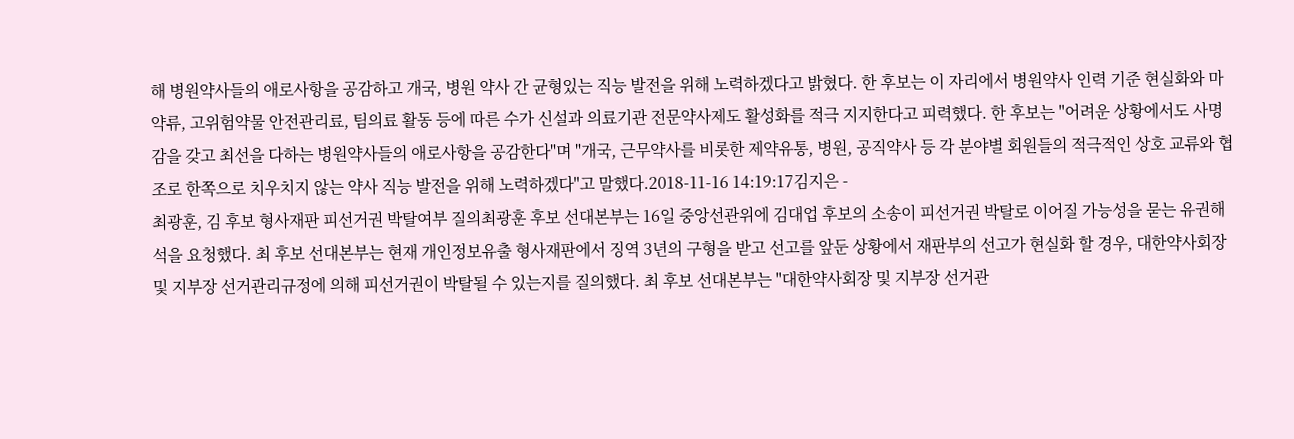해 병원약사들의 애로사항을 공감하고 개국, 병원 약사 간 균형있는 직능 발전을 위해 노력하겠다고 밝혔다. 한 후보는 이 자리에서 병원약사 인력 기준 현실화와 마약류, 고위험약물 안전관리료, 팀의료 활동 등에 따른 수가 신설과 의료기관 전문약사제도 활성화를 적극 지지한다고 피력했다. 한 후보는 "어려운 상황에서도 사명감을 갖고 최선을 다하는 병원약사들의 애로사항을 공감한다"며 "개국, 근무약사를 비롯한 제약유통, 병원, 공직약사 등 각 분야별 회원들의 적극적인 상호 교류와 협조로 한쪽으로 치우치지 않는 약사 직능 발전을 위해 노력하겠다"고 말했다.2018-11-16 14:19:17김지은 -
최광훈, 김 후보 형사재판 피선거권 박탈여부 질의최광훈 후보 선대본부는 16일 중앙선관위에 김대업 후보의 소송이 피선거권 박탈로 이어질 가능성을 묻는 유권해석을 요청했다. 최 후보 선대본부는 현재 개인정보유출 형사재판에서 징역 3년의 구형을 받고 선고를 앞둔 상황에서 재판부의 선고가 현실화 할 경우, 대한약사회장 및 지부장 선거관리규정에 의해 피선거권이 박탈될 수 있는지를 질의했다. 최 후보 선대본부는 "대한약사회장 및 지부장 선거관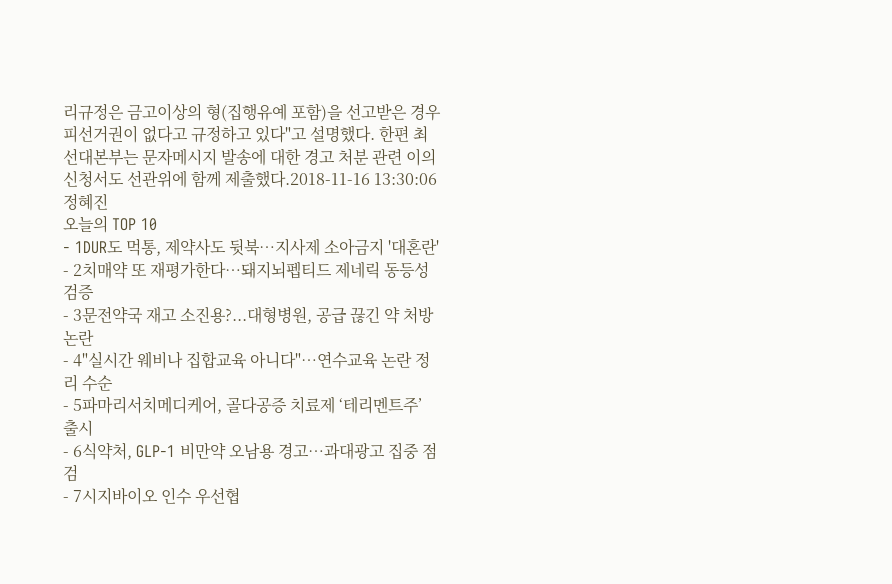리규정은 금고이상의 형(집행유예 포함)을 선고받은 경우 피선거권이 없다고 규정하고 있다"고 설명했다. 한편 최 선대본부는 문자메시지 발송에 대한 경고 처분 관련 이의신청서도 선관위에 함께 제출했다.2018-11-16 13:30:06정혜진
오늘의 TOP 10
- 1DUR도 먹통, 제약사도 뒷북…지사제 소아금지 '대혼란'
- 2치매약 또 재평가한다…돼지뇌펩티드 제네릭 동등성 검증
- 3문전약국 재고 소진용?...대형병원, 공급 끊긴 약 처방 논란
- 4"실시간 웨비나 집합교육 아니다"…연수교육 논란 정리 수순
- 5파마리서치메디케어, 골다공증 치료제 ‘테리멘트주’ 출시
- 6식약처, GLP-1 비만약 오남용 경고…과대광고 집중 점검
- 7시지바이오 인수 우선협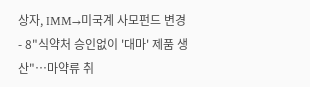상자, IMM→미국계 사모펀드 변경
- 8"식약처 승인없이 '대마' 제품 생산"…마약류 취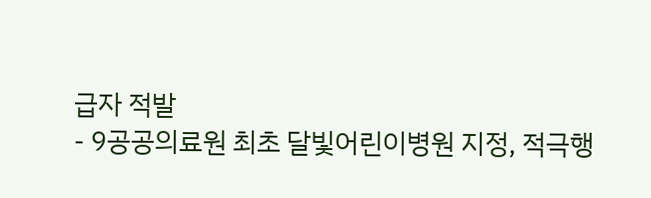급자 적발
- 9공공의료원 최초 달빛어린이병원 지정, 적극행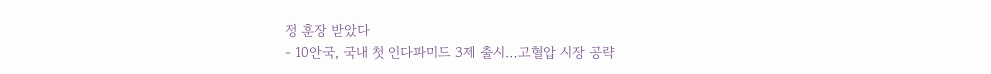정 훈장 받았다
- 10안국, 국내 첫 인다파미드 3제 출시…고혈압 시장 공략